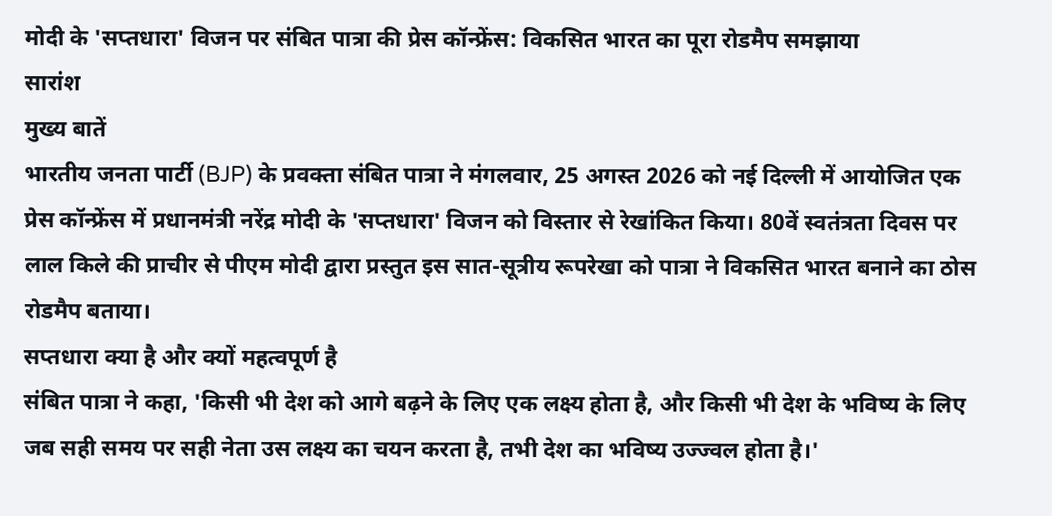मोदी के 'सप्तधारा' विजन पर संबित पात्रा की प्रेस कॉन्फ्रेंस: विकसित भारत का पूरा रोडमैप समझाया
सारांश
मुख्य बातें
भारतीय जनता पार्टी (BJP) के प्रवक्ता संबित पात्रा ने मंगलवार, 25 अगस्त 2026 को नई दिल्ली में आयोजित एक प्रेस कॉन्फ्रेंस में प्रधानमंत्री नरेंद्र मोदी के 'सप्तधारा' विजन को विस्तार से रेखांकित किया। 80वें स्वतंत्रता दिवस पर लाल किले की प्राचीर से पीएम मोदी द्वारा प्रस्तुत इस सात-सूत्रीय रूपरेखा को पात्रा ने विकसित भारत बनाने का ठोस रोडमैप बताया।
सप्तधारा क्या है और क्यों महत्वपूर्ण है
संबित पात्रा ने कहा, 'किसी भी देश को आगे बढ़ने के लिए एक लक्ष्य होता है, और किसी भी देश के भविष्य के लिए जब सही समय पर सही नेता उस लक्ष्य का चयन करता है, तभी देश का भविष्य उज्ज्वल होता है।'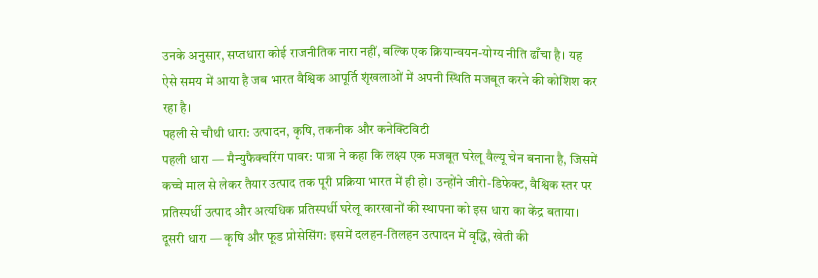उनके अनुसार, सप्तधारा कोई राजनीतिक नारा नहीं, बल्कि एक क्रियान्वयन-योग्य नीति ढाँचा है। यह ऐसे समय में आया है जब भारत वैश्विक आपूर्ति शृंखलाओं में अपनी स्थिति मजबूत करने की कोशिश कर रहा है।
पहली से चौथी धारा: उत्पादन, कृषि, तकनीक और कनेक्टिविटी
पहली धारा — मैन्युफैक्चरिंग पावर: पात्रा ने कहा कि लक्ष्य एक मजबूत घरेलू वैल्यू चेन बनाना है, जिसमें कच्चे माल से लेकर तैयार उत्पाद तक पूरी प्रक्रिया भारत में ही हो। उन्होंने जीरो-डिफेक्ट, वैश्विक स्तर पर प्रतिस्पर्धी उत्पाद और अत्यधिक प्रतिस्पर्धी घरेलू कारखानों की स्थापना को इस धारा का केंद्र बताया।
दूसरी धारा — कृषि और फूड प्रोसेसिंग: इसमें दलहन-तिलहन उत्पादन में वृद्धि, खेती की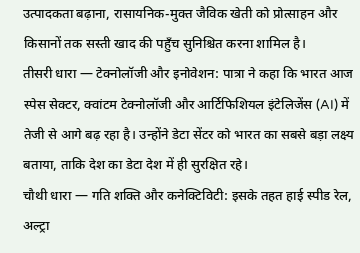उत्पादकता बढ़ाना, रासायनिक-मुक्त जैविक खेती को प्रोत्साहन और किसानों तक सस्ती खाद की पहुँच सुनिश्चित करना शामिल है।
तीसरी धारा — टेक्नोलॉजी और इनोवेशन: पात्रा ने कहा कि भारत आज स्पेस सेक्टर, क्वांटम टेक्नोलॉजी और आर्टिफिशियल इंटेलिजेंस (AI) में तेजी से आगे बढ़ रहा है। उन्होंने डेटा सेंटर को भारत का सबसे बड़ा लक्ष्य बताया, ताकि देश का डेटा देश में ही सुरक्षित रहे।
चौथी धारा — गति शक्ति और कनेक्टिविटी: इसके तहत हाई स्पीड रेल, अल्ट्रा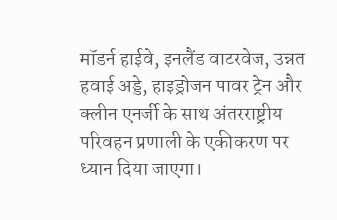मॉडर्न हाईवे, इनलैंड वाटरवेज, उन्नत हवाई अड्डे, हाइड्रोजन पावर ट्रेन और क्लीन एनर्जी के साथ अंतरराष्ट्रीय परिवहन प्रणाली के एकीकरण पर ध्यान दिया जाएगा।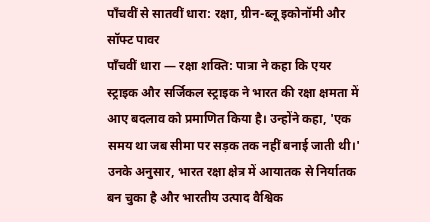पाँचवीं से सातवीं धारा: रक्षा, ग्रीन-ब्लू इकोनॉमी और सॉफ्ट पावर
पाँचवीं धारा — रक्षा शक्ति: पात्रा ने कहा कि एयर स्ट्राइक और सर्जिकल स्ट्राइक ने भारत की रक्षा क्षमता में आए बदलाव को प्रमाणित किया है। उन्होंने कहा, 'एक समय था जब सीमा पर सड़क तक नहीं बनाई जाती थी।' उनके अनुसार, भारत रक्षा क्षेत्र में आयातक से निर्यातक बन चुका है और भारतीय उत्पाद वैश्विक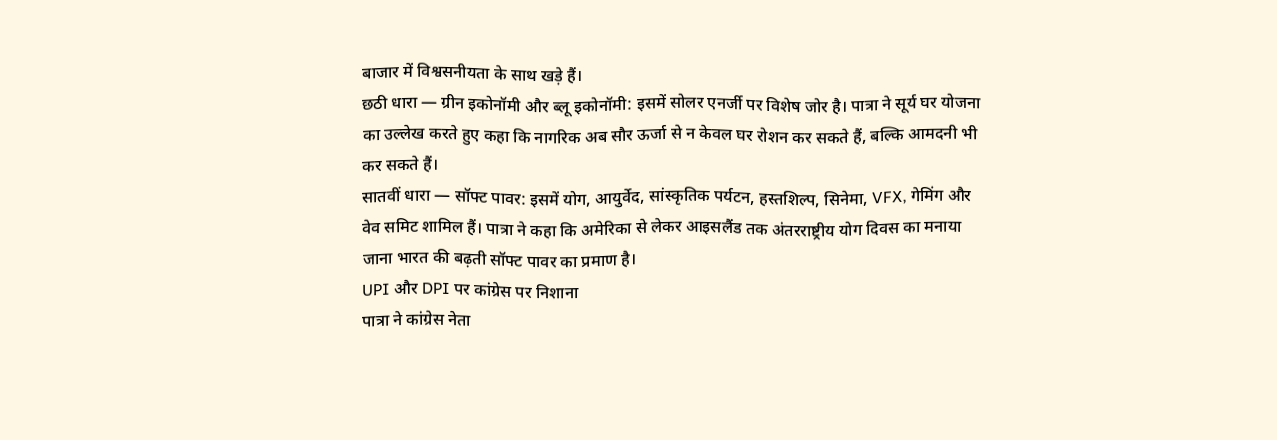बाजार में विश्वसनीयता के साथ खड़े हैं।
छठी धारा — ग्रीन इकोनॉमी और ब्लू इकोनॉमी: इसमें सोलर एनर्जी पर विशेष जोर है। पात्रा ने सूर्य घर योजना का उल्लेख करते हुए कहा कि नागरिक अब सौर ऊर्जा से न केवल घर रोशन कर सकते हैं, बल्कि आमदनी भी कर सकते हैं।
सातवीं धारा — सॉफ्ट पावर: इसमें योग, आयुर्वेद, सांस्कृतिक पर्यटन, हस्तशिल्प, सिनेमा, VFX, गेमिंग और वेव समिट शामिल हैं। पात्रा ने कहा कि अमेरिका से लेकर आइसलैंड तक अंतरराष्ट्रीय योग दिवस का मनाया जाना भारत की बढ़ती सॉफ्ट पावर का प्रमाण है।
UPI और DPI पर कांग्रेस पर निशाना
पात्रा ने कांग्रेस नेता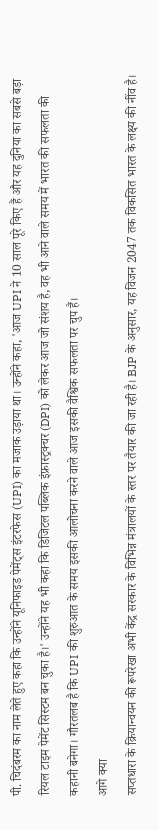पी. चिदंबरम का नाम लेते हुए कहा कि उन्होंने यूनिफाइड पेमेंट्स इंटरफेस (UPI) का मजाक उड़ाया था। उन्होंने कहा, 'आज UPI ने 10 साल पूरे किए हैं और यह दुनिया का सबसे बड़ा रियल टाइम पेमेंट सिस्टम बन चुका है।' उन्होंने यह भी कहा कि डिजिटल पब्लिक इंफ्रास्ट्रक्चर (DPI) को लेकर आज जो संशय है, वह भी आने वाले समय में भारत की सफलता की कहानी बनेगा। गौरतलब है कि UPI की शुरुआत के समय इसकी आलोचना करने वाले आज इसकी वैश्विक सफलता पर चुप हैं।
आगे क्या
सप्तधारा के क्रियान्वयन की रूपरेखा अभी केंद्र सरकार के विभिन्न मंत्रालयों के स्तर पर तैयार की जा रही है। BJP के अनुसार, यह विजन 2047 तक विकसित भारत के लक्ष्य की नींव है।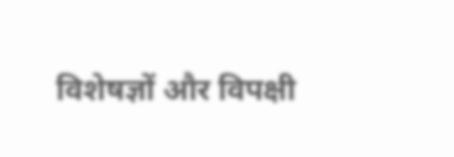विशेषज्ञों और विपक्षी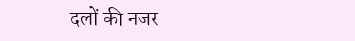दलों की नजर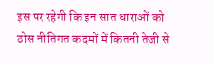इस पर रहेगी कि इन सात धाराओं को ठोस नीतिगत कदमों में कितनी तेजी से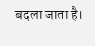बदला जाता है।